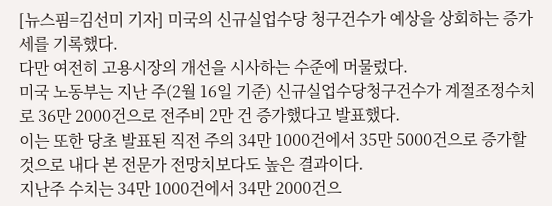[뉴스핌=김선미 기자] 미국의 신규실업수당 청구건수가 예상을 상회하는 증가세를 기록했다.
다만 여전히 고용시장의 개선을 시사하는 수준에 머물렀다.
미국 노동부는 지난 주(2월 16일 기준) 신규실업수당청구건수가 계절조정수치로 36만 2000건으로 전주비 2만 건 증가했다고 발표했다.
이는 또한 당초 발표된 직전 주의 34만 1000건에서 35만 5000건으로 증가할 것으로 내다 본 전문가 전망치보다도 높은 결과이다.
지난주 수치는 34만 1000건에서 34만 2000건으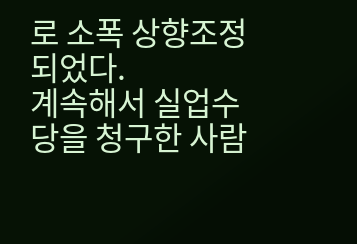로 소폭 상향조정되었다.
계속해서 실업수당을 청구한 사람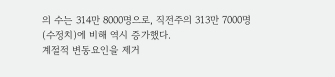의 수는 314만 8000명으로, 직전주의 313만 7000명(수정치)에 비해 역시 증가했다.
계절적 변동요인을 제거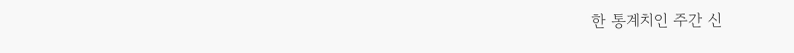한 통계치인 주간 신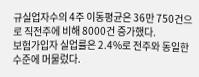규실업자수의 4주 이동평균은 36만 750건으로 직전주에 비해 8000건 증가했다.
보험가입자 실업률은 2.4%로 전주와 동일한 수준에 머물렀다.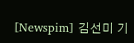[Newspim] 김선미 기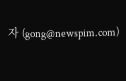자 (gong@newspim.com)